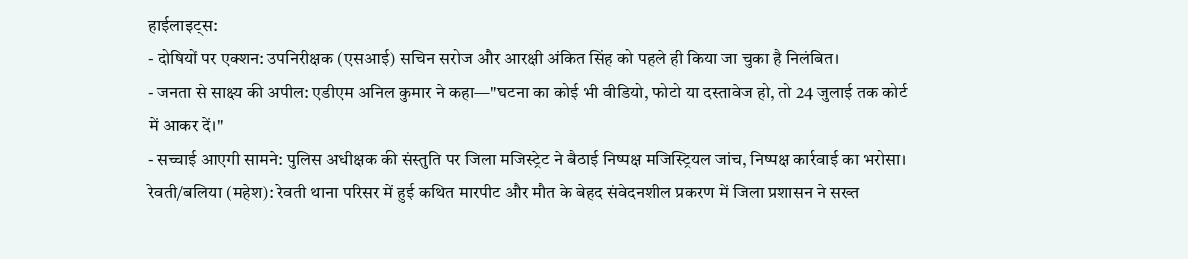हाईलाइट्स:
- दोषियों पर एक्शन: उपनिरीक्षक (एसआई) सचिन सरोज और आरक्षी अंकित सिंह को पहले ही किया जा चुका है निलंबित।
- जनता से साक्ष्य की अपील: एडीएम अनिल कुमार ने कहा—"घटना का कोई भी वीडियो, फोटो या दस्तावेज हो, तो 24 जुलाई तक कोर्ट में आकर दें।"
- सच्चाई आएगी सामने: पुलिस अधीक्षक की संस्तुति पर जिला मजिस्ट्रेट ने बैठाई निष्पक्ष मजिस्ट्रियल जांच, निष्पक्ष कार्रवाई का भरोसा।
रेवती/बलिया (महेश): रेवती थाना परिसर में हुई कथित मारपीट और मौत के बेहद संवेदनशील प्रकरण में जिला प्रशासन ने सख्त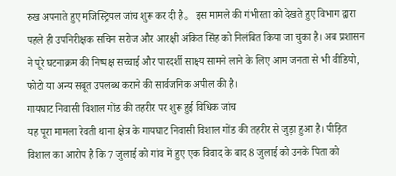रुख अपनाते हुए मजिस्ट्रियल जांच शुरू कर दी है。 इस मामले की गंभीरता को देखते हुए विभाग द्वारा पहले ही उपनिरीक्षक सचिन सरोज और आरक्षी अंकित सिंह को निलंबित किया जा चुका है। अब प्रशासन ने पूरे घटनाक्रम की निष्पक्ष सच्चाई और पारदर्शी साक्ष्य सामने लाने के लिए आम जनता से भी वीडियो, फोटो या अन्य सबूत उपलब्ध कराने की सार्वजनिक अपील की है।
गायघाट निवासी विशाल गोंड की तहरीर पर शुरू हुई विधिक जांच
यह पूरा मामला रेवती थाना क्षेत्र के गायघाट निवासी विशाल गोंड की तहरीर से जुड़ा हुआ है। पीड़ित विशाल का आरोप है कि 7 जुलाई को गांव में हुए एक विवाद के बाद 8 जुलाई को उनके पिता को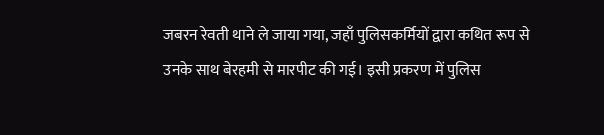जबरन रेवती थाने ले जाया गया, जहाँ पुलिसकर्मियों द्वारा कथित रूप से उनके साथ बेरहमी से मारपीट की गई। इसी प्रकरण में पुलिस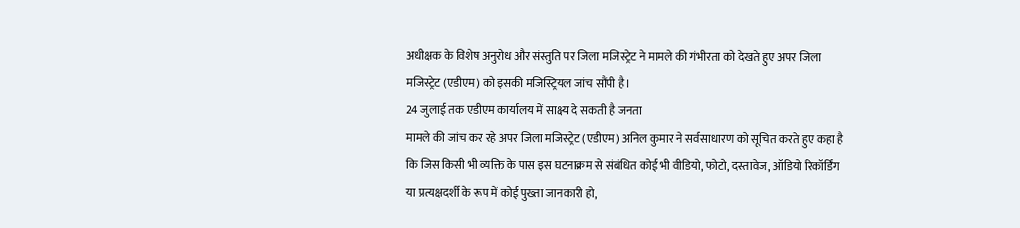अधीक्षक के विशेष अनुरोध और संस्तुति पर जिला मजिस्ट्रेट ने मामले की गंभीरता को देखते हुए अपर जिला मजिस्ट्रेट (एडीएम) को इसकी मजिस्ट्रियल जांच सौंपी है।
24 जुलाई तक एडीएम कार्यालय में साक्ष्य दे सकती है जनता
मामले की जांच कर रहे अपर जिला मजिस्ट्रेट (एडीएम) अनिल कुमार ने सर्वसाधारण को सूचित करते हुए कहा है कि जिस किसी भी व्यक्ति के पास इस घटनाक्रम से संबंधित कोई भी वीडियो, फोटो, दस्तावेज, ऑडियो रिकॉर्डिंग या प्रत्यक्षदर्शी के रूप में कोई पुख्ता जानकारी हो,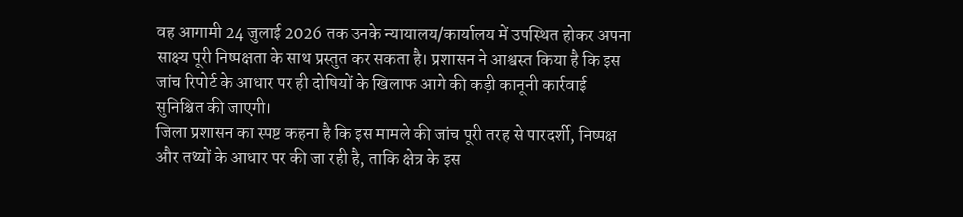वह आगामी 24 जुलाई 2026 तक उनके न्यायालय/कार्यालय में उपस्थित होकर अपना साक्ष्य पूरी निष्पक्षता के साथ प्रस्तुत कर सकता है। प्रशासन ने आश्वस्त किया है कि इस जांच रिपोर्ट के आधार पर ही दोषियों के खिलाफ आगे की कड़ी कानूनी कार्रवाई सुनिश्चित की जाएगी।
जिला प्रशासन का स्पष्ट कहना है कि इस मामले की जांच पूरी तरह से पारदर्शी, निष्पक्ष और तथ्यों के आधार पर की जा रही है, ताकि क्षेत्र के इस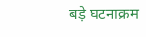बड़े घटनाक्रम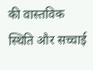की वास्तविक स्थिति और सच्चाई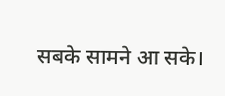सबके सामने आ सके।